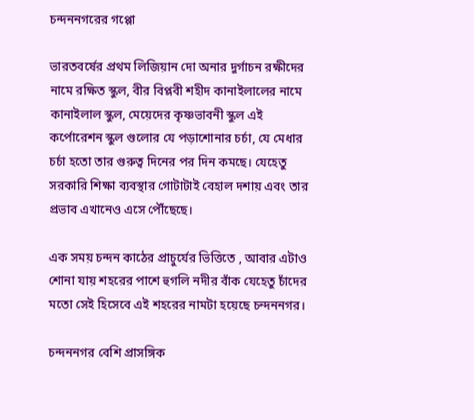চন্দননগরের গপ্পো

ভারতবর্ষের প্রথম লিজিয়ান দো অনার দুর্গাচন রক্ষীদের নামে রক্ষিত স্কুল, বীর বিপ্লবী শহীদ কানাইলালের নামে কানাইলাল স্কুল, মেয়েদের কৃষ্ণভাবনী স্কুল এই কর্পোরেশন স্কুল গুলোর যে পড়াশোনার চর্চা, যে মেধার চর্চা হতো তার গুরুত্ব দিনের পর দিন কমছে। যেহেতু সরকারি শিক্ষা ব্যবস্থার গোটাটাই বেহাল দশায় এবং তার প্রভাব এখানেও এসে পৌঁছেছে।

এক সময় চন্দন কাঠের প্রাচুর্যের ভিত্তিতে , আবার এটাও শোনা যায় শহরের পাশে হুগলি নদীর বাঁক যেহেতু চাঁদের মতো সেই হিসেবে এই শহরের নামটা হয়েছে চন্দননগর।

চন্দননগর বেশি প্রাসঙ্গিক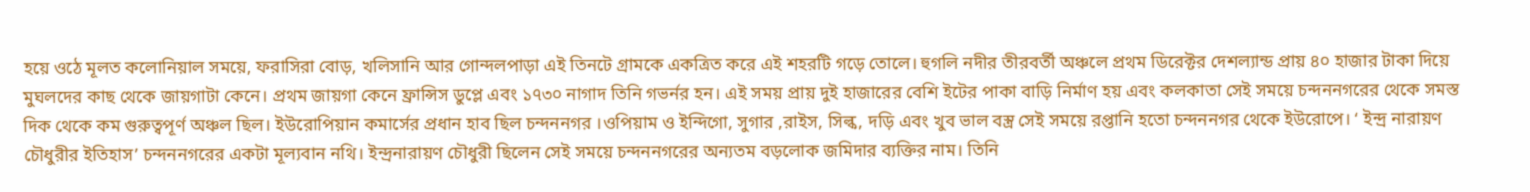হয়ে ওঠে মূলত কলোনিয়াল সময়ে, ফরাসিরা বোড়, খলিসানি আর গোন্দলপাড়া এই তিনটে গ্রামকে একত্রিত করে এই শহরটি গড়ে তোলে। হুগলি নদীর তীরবর্তী অঞ্চলে প্রথম ডিরেক্টর দেশল্যান্ড প্রায় ৪০ হাজার টাকা দিয়ে মুঘলদের কাছ থেকে জায়গাটা কেনে। প্রথম জায়গা কেনে ফ্রান্সিস ডুপ্লে এবং ১৭৩০ নাগাদ তিনি গভর্নর হন। এই সময় প্রায় দুই হাজারের বেশি ইটের পাকা বাড়ি নির্মাণ হয় এবং কলকাতা সেই সময়ে চন্দননগরের থেকে সমস্ত দিক থেকে কম গুরুত্বপূর্ণ অঞ্চল ছিল। ইউরোপিয়ান কমার্সের প্রধান হাব ছিল চন্দননগর ।ওপিয়াম ও ইন্দিগো, সুগার ,রাইস, সিল্ক, দড়ি এবং খুব ভাল বস্ত্র সেই সময়ে রপ্তানি হতো চন্দননগর থেকে ইউরোপে। ‘ ইন্দ্র নারায়ণ চৌধুরীর ইতিহাস’ চন্দননগরের একটা মূল্যবান নথি। ইন্দ্রনারায়ণ চৌধুরী ছিলেন সেই সময়ে চন্দননগরের অন্যতম বড়লোক জমিদার ব্যক্তির নাম। তিনি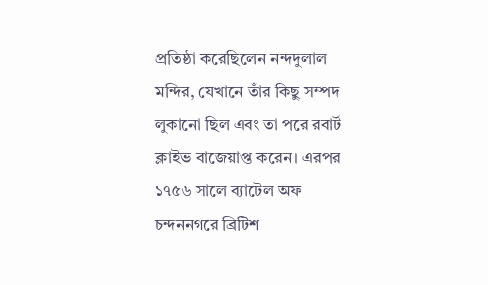প্রতিষ্ঠা করেছিলেন নন্দদুলাল মন্দির, যেখানে তাঁর কিছু সম্পদ লুকানো ছিল এবং তা পরে রবার্ট ক্লাইভ বাজেয়াপ্ত করেন। এরপর ১৭৫৬ সালে ব্যাটেল অফ চন্দননগরে ব্রিটিশ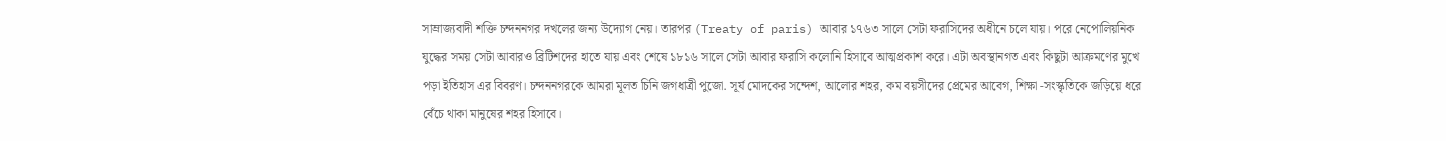সাম্রাজ্যবাদী শক্তি চন্দননগর দখলের জন্য উদ্যোগ নেয়। তারপর (Treaty of paris) আবার ১৭৬৩ সালে সেটা ফরাসিদের অধীনে চলে যায়। পরে নেপোলিয়নিক যুদ্ধের সময় সেটা আবারও ব্রিটিশদের হাতে যায় এবং শেষে ১৮১৬ সালে সেটা আবার ফরাসি কলোনি হিসাবে আত্মপ্রকাশ করে। এটা অবস্থানগত এবং কিছুটা আক্রমণের মুখে পড়া ইতিহাস এর বিবরণ। চন্দননগরকে আমরা মূলত চিনি জগধাত্রী পুজো. সূর্য মোদকের সন্দেশ, আলোর শহর, কম বয়সীদের প্রেমের আবেগ, শিক্ষা -সংস্কৃতিকে জড়িয়ে ধরে বেঁচে থাকা মানুষের শহর হিসাবে।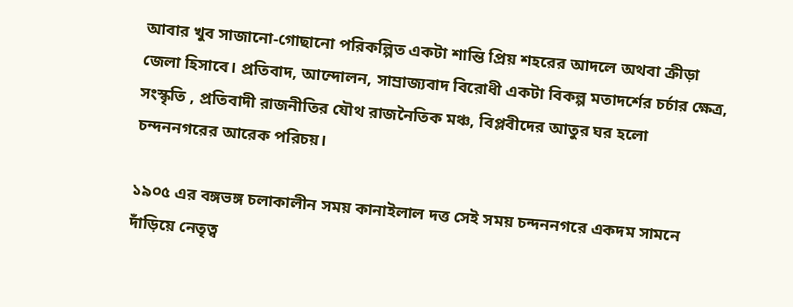আবার খুব সাজানো-গোছানো পরিকল্পিত একটা শান্তি প্রিয় শহরের আদলে অথবা ক্রীড়া জেলা হিসাবে। প্রতিবাদ, আন্দোলন, সাম্রাজ্যবাদ বিরোধী একটা বিকল্প মতাদর্শের চর্চার ক্ষেত্র, সংস্কৃতি , প্রতিবাদী রাজনীতির যৌথ রাজনৈতিক মঞ্চ, বিপ্লবীদের আতুর ঘর হলো চন্দননগরের আরেক পরিচয়।

১৯০৫ এর বঙ্গভঙ্গ চলাকালীন সময় কানাইলাল দত্ত সেই সময় চন্দননগরে একদম সামনে দাঁড়িয়ে নেতৃত্ব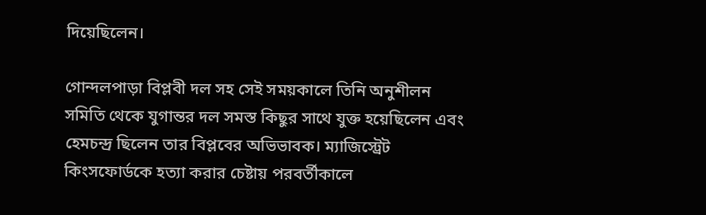দিয়েছিলেন।

গোন্দলপাড়া বিপ্লবী দল সহ সেই সময়কালে তিনি অনুশীলন সমিতি থেকে যুগান্তর দল সমস্ত কিছুর সাথে যুক্ত হয়েছিলেন এবং হেমচন্দ্র ছিলেন তার বিপ্লবের অভিভাবক। ম্যাজিস্ট্রেট কিংসফোর্ডকে হত্যা করার চেষ্টায় পরবর্তীকালে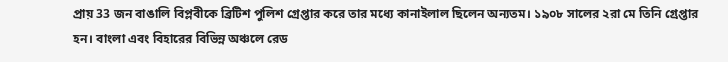প্রায় 33 জন বাঙালি বিপ্লবীকে ব্রিটিশ পুলিশ গ্রেপ্তার করে তার মধ্যে কানাইলাল ছিলেন অন্যতম। ১৯০৮ সালের ২রা মে তিনি গ্রেপ্তার হন। বাংলা এবং বিহারের বিভিন্ন অঞ্চলে রেড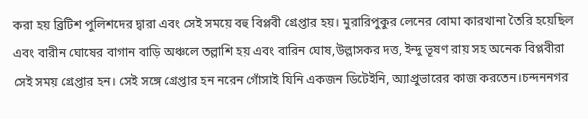করা হয় ব্রিটিশ পুলিশদের দ্বারা এবং সেই সময়ে বহু বিপ্লবী গ্রেপ্তার হয়। মুরারিপুকুর লেনের বোমা কারখানা তৈরি হয়েছিল এবং বারীন ঘোষের বাগান বাড়ি অঞ্চলে তল্লাশি হয় এবং বারিন ঘোষ,উল্লাসকর দত্ত, ইন্দু ভূষণ রায় সহ অনেক বিপ্লবীরা সেই সময় গ্রেপ্তার হন। সেই সঙ্গে গ্রেপ্তার হন নরেন গোঁসাই যিনি একজন ডিটেইনি, অ্যাপ্রুভারের কাজ করতেন।চন্দননগর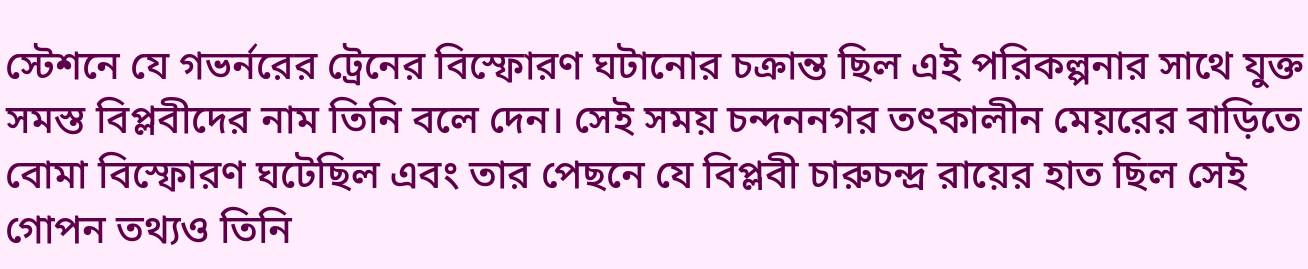স্টেশনে যে গভর্নরের ট্রেনের বিস্ফোরণ ঘটানোর চক্রান্ত ছিল এই পরিকল্পনার সাথে যুক্ত সমস্ত বিপ্লবীদের নাম তিনি বলে দেন। সেই সময় চন্দননগর তৎকালীন মেয়রের বাড়িতে বোমা বিস্ফোরণ ঘটেছিল এবং তার পেছনে যে বিপ্লবী চারুচন্দ্র রায়ের হাত ছিল সেই গোপন তথ্যও তিনি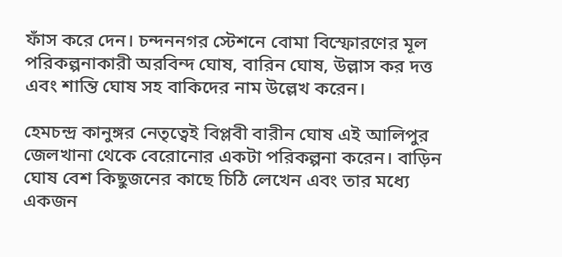ফাঁস করে দেন। চন্দননগর স্টেশনে বোমা বিস্ফোরণের মূল পরিকল্পনাকারী অরবিন্দ ঘোষ, বারিন ঘোষ, উল্লাস কর দত্ত এবং শান্তি ঘোষ সহ বাকিদের নাম উল্লেখ করেন।

হেমচন্দ্র কানুঙ্গর নেতৃত্বেই বিপ্লবী বারীন ঘোষ এই আলিপুর জেলখানা থেকে বেরোনোর একটা পরিকল্পনা করেন। বাড়িন ঘোষ বেশ কিছুজনের কাছে চিঠি লেখেন এবং তার মধ্যে একজন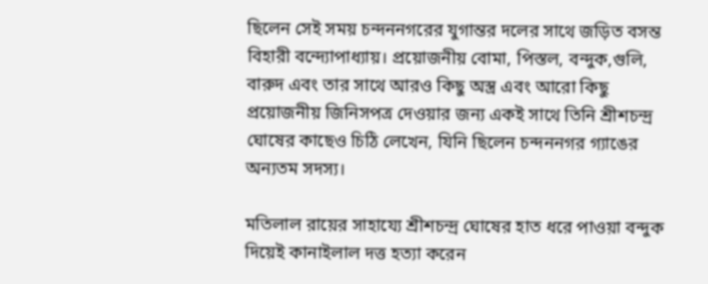ছিলেন সেই সময় চন্দননগরের যুগান্তর দলের সাথে জড়িত বসন্ত বিহারী বন্দ্যোপাধ্যায়। প্রয়োজনীয় বোমা, পিস্তল, বন্দুক,গুলি, বারুদ এবং তার সাথে আরও কিছু অস্ত্র এবং আরো কিছু প্রয়োজনীয় জিনিসপত্র দেওয়ার জন্য একই সাথে তিনি শ্রীশচন্দ্র ঘোষের কাছেও চিঠি লেখেন, যিনি ছিলেন চন্দননগর গ্যাঙের অন্যতম সদস্য।

মতিলাল রায়ের সাহায্যে শ্রীশচন্দ্র ঘোষের হাত ধরে পাওয়া বন্দুক দিয়েই কানাইলাল দত্ত হত্যা করেন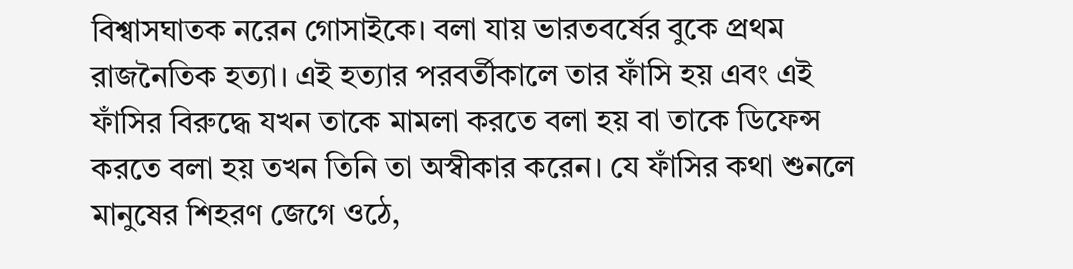বিশ্বাসঘাতক নরেন গোসাইকে। বলা যায় ভারতবর্ষের বুকে প্রথম রাজনৈতিক হত্যা। এই হত্যার পরবর্তীকালে তার ফাঁসি হয় এবং এই ফাঁসির বিরুদ্ধে যখন তাকে মামলা করতে বলা হয় বা তাকে ডিফেন্স করতে বলা হয় তখন তিনি তা অস্বীকার করেন। যে ফাঁসির কথা শুনলে মানুষের শিহরণ জেগে ওঠে,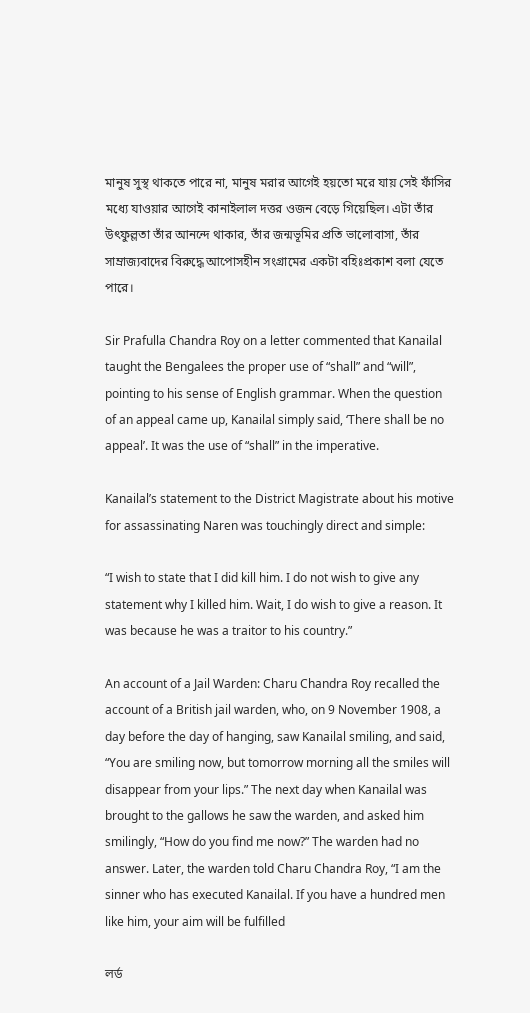মানুষ সুস্থ থাকতে পারে না, মানুষ মরার আগেই হয়তো মরে যায় সেই ফাঁসির মধ্যে যাওয়ার আগেই কানাইলাল দত্তর ওজন বেড়ে গিয়েছিল। এটা তাঁর উৎফুল্লতা তাঁর আনন্দে থাকার, তাঁর জন্মভূমির প্রতি ভালোবাসা, তাঁর সাম্রাজ্যবাদের বিরুদ্ধে আপোসহীন সংগ্রামের একটা বহিঃপ্রকাশ বলা যেতে পারে।

Sir Prafulla Chandra Roy on a letter commented that Kanailal taught the Bengalees the proper use of “shall” and “will”, pointing to his sense of English grammar. When the question of an appeal came up, Kanailal simply said, ‘There shall be no appeal’. It was the use of “shall” in the imperative.

Kanailal’s statement to the District Magistrate about his motive for assassinating Naren was touchingly direct and simple:

“I wish to state that I did kill him. I do not wish to give any statement why I killed him. Wait, I do wish to give a reason. It was because he was a traitor to his country.”

An account of a Jail Warden: Charu Chandra Roy recalled the account of a British jail warden, who, on 9 November 1908, a day before the day of hanging, saw Kanailal smiling, and said, “You are smiling now, but tomorrow morning all the smiles will disappear from your lips.” The next day when Kanailal was brought to the gallows he saw the warden, and asked him smilingly, “How do you find me now?” The warden had no answer. Later, the warden told Charu Chandra Roy, “I am the sinner who has executed Kanailal. If you have a hundred men like him, your aim will be fulfilled

লর্ড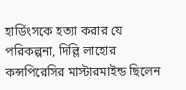হার্ডিংসকে হত্যা করার যে পরিকল্পনা, দিল্লি লাহোর কন্সপিরেসির মাস্টারমাইন্ড ছিলেন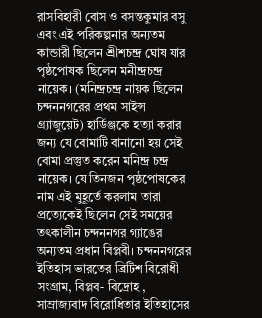রাসবিহারী বোস ও বসন্তকুমার বসু এবং এই পরিকল্পনার অন্যতম কান্ডারী ছিলেন শ্রীশচন্দ্র ঘোষ যার পৃষ্ঠপোষক ছিলেন মনীন্দ্রচন্দ্র নায়েক। (মনিন্দ্রচন্দ্র নায়ক ছিলেন চন্দননগরের প্রথম সাইন্স গ্র্যাজুয়েট) হার্ডিঞ্জকে হত্যা করার জন্য যে বোমাটি বানানো হয় সেই বোমা প্রস্তুত করেন মনিন্দ্র চন্দ্র নায়েক। যে তিনজন পৃষ্ঠপোষকের নাম এই মুহূর্তে করলাম তারা প্রত্যেকেই ছিলেন সেই সময়ের তৎকালীন চন্দননগর গ্যাঙের অন্যতম প্রধান বিপ্লবী। চন্দননগরের ইতিহাস ভারতের ব্রিটিশ বিরোধী সংগ্রাম, বিপ্লব- বিদ্রোহ , সাম্রাজ্যবাদ বিরোধিতার ইতিহাসের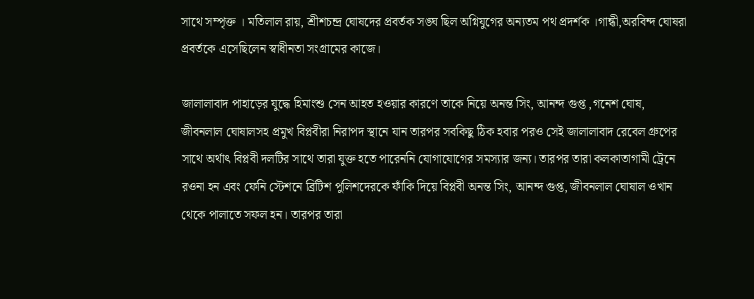সাথে সম্পৃক্ত । মতিলাল রায়, শ্রীশচন্দ্র ঘোষদের প্রবর্তক সঙ্ঘ ছিল অগ্নিযুগের অন্যতম পথ প্রদর্শক ।গান্ধী,অরবিন্দ ঘোষরা প্রবর্তকে এসেছিলেন স্বাধীনতা সংগ্রামের কাজে।

জালালাবাদ পাহাড়ের যুদ্ধে হিমাংশু সেন আহত হওয়ার কারণে তাকে নিয়ে অনন্ত সিং, আনন্দ গুপ্ত ,গনেশ ঘোষ, জীবনলাল ঘোষালসহ প্রমুখ বিপ্লবীরা নিরাপদ স্থানে যান তারপর সবকিছু ঠিক হবার পরও সেই জালালাবাদ রেবেল গ্রুপের সাথে অর্থাৎ বিপ্লবী দলটির সাথে তারা যুক্ত হতে পারেননি যোগাযোগের সমস্যার জন্য। তারপর তারা কলকাতাগামী ট্রেনে রওনা হন এবং ফেনি স্টেশনে ব্রিটিশ পুলিশদেরকে ফাঁকি দিয়ে বিপ্লবী অনন্ত সিং, আনন্দ গুপ্ত, জীবনলাল ঘোষাল ওখান থেকে পালাতে সফল হন। তারপর তারা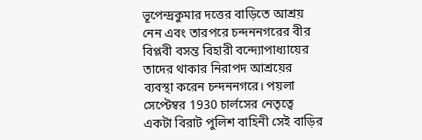ভূপেন্দ্রকুমার দত্তের বাড়িতে আশ্রয় নেন এবং তারপরে চন্দননগরের বীর বিপ্লবী বসন্ত বিহারী বন্দ্যোপাধ্যায়ের তাদের থাকার নিরাপদ আশ্রয়ের ব্যবস্থা করেন চন্দননগরে। পয়লা সেপ্টেম্বর 1930 চার্লসের নেতৃত্বে একটা বিরাট পুলিশ বাহিনী সেই বাড়ির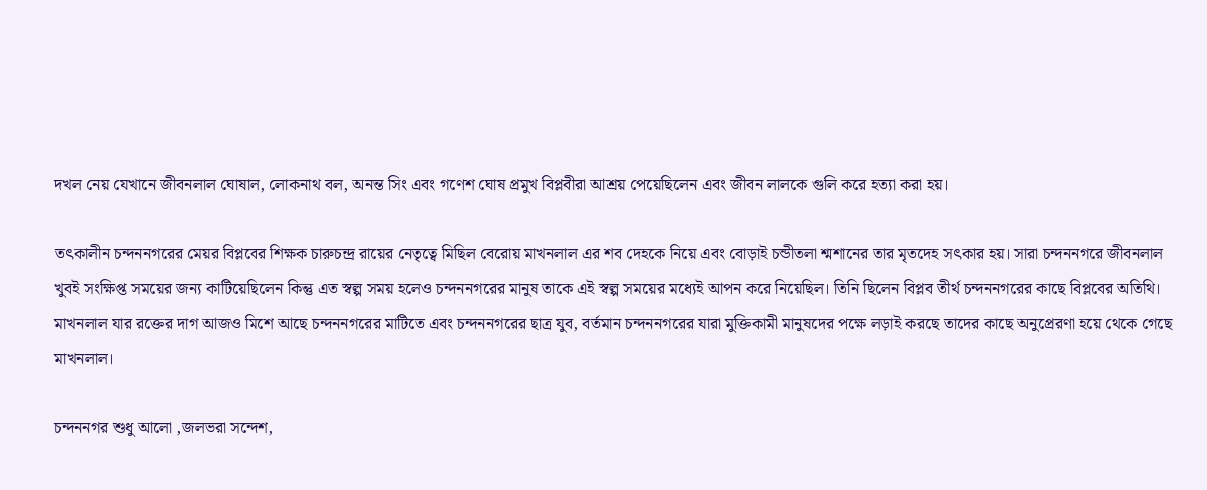দখল নেয় যেখানে জীবনলাল ঘোষাল, লোকনাথ বল, অনন্ত সিং এবং গণেশ ঘোষ প্রমুখ বিপ্লবীরা আশ্রয় পেয়েছিলেন এবং জীবন লালকে গুলি করে হত্যা করা হয়।

তৎকালীন চন্দননগরের মেয়র বিপ্লবের শিক্ষক চারুচন্দ্র রায়ের নেতৃত্বে মিছিল বেরোয় মাখনলাল এর শব দেহকে নিয়ে এবং বোড়াই চন্ডীতলা শ্মশানের তার মৃতদেহ সৎকার হয়। সারা চন্দননগরে জীবনলাল খুবই সংক্ষিপ্ত সময়ের জন্য কাটিয়েছিলেন কিন্তু এত স্বল্প সময় হলেও চন্দননগরের মানুষ তাকে এই স্বল্প সময়ের মধ্যেই আপন করে নিয়েছিল। তিনি ছিলেন বিপ্লব তীর্থ চন্দননগরের কাছে বিপ্লবের অতিথি। মাখনলাল যার রক্তের দাগ আজও মিশে আছে চন্দননগরের মাটিতে এবং চন্দননগরের ছাত্র যুব, বর্তমান চন্দননগরের যারা মুক্তিকামী মানুষদের পক্ষে লড়াই করছে তাদের কাছে অনুপ্রেরণা হয়ে থেকে গেছে মাখনলাল।

চন্দননগর শুধু আলো ,জলভরা সন্দেশ,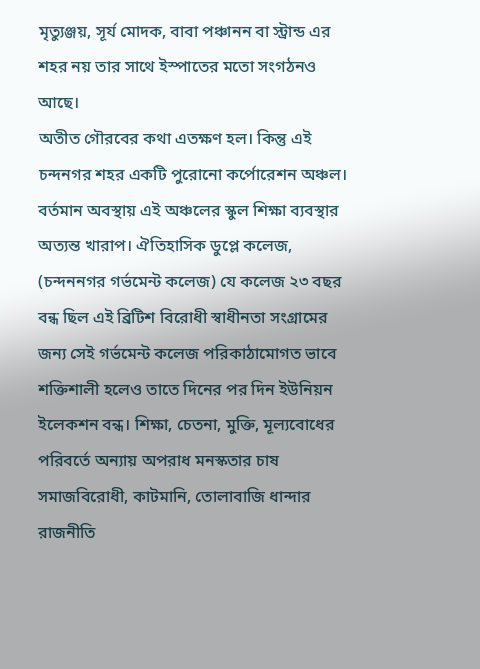মৃত্যুঞ্জয়, সূর্য মোদক, বাবা পঞ্চানন বা স্ট্রান্ড এর শহর নয় তার সাথে ইস্পাতের মতো সংগঠনও আছে।
অতীত গৌরবের কথা এতক্ষণ হল। কিন্তু এই চন্দনগর শহর একটি পুরোনো কর্পোরেশন অঞ্চল। বর্তমান অবস্থায় এই অঞ্চলের স্কুল শিক্ষা ব্যবস্থার অত্যন্ত খারাপ। ঐতিহাসিক ডুপ্লে কলেজ, (চন্দননগর গর্ভমেন্ট কলেজ) যে কলেজ ২৩ বছর বন্ধ ছিল এই ব্রিটিশ বিরোধী স্বাধীনতা সংগ্রামের জন্য সেই গর্ভমেন্ট কলেজ পরিকাঠামোগত ভাবে শক্তিশালী হলেও তাতে দিনের পর দিন ইউনিয়ন ইলেকশন বন্ধ। শিক্ষা, চেতনা, মুক্তি, মূল্যবোধের পরিবর্তে অন্যায় অপরাধ মনস্কতার চাষ সমাজবিরোধী, কাটমানি, তোলাবাজি ধান্দার রাজনীতি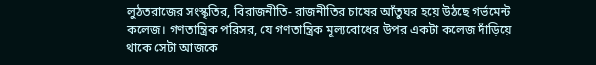লুঠতরাজের সংস্কৃতির, বিরাজনীতি- রাজনীতির চাষের আঁতুঘর হয়ে উঠছে গর্ভমেন্ট কলেজ। গণতান্ত্রিক পরিসর, যে গণতান্ত্রিক মূল্যবোধের উপর একটা কলেজ দাঁড়িয়ে থাকে সেটা আজকে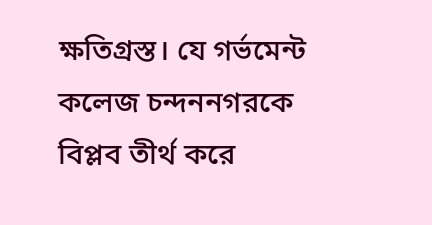ক্ষতিগ্রস্ত। যে গর্ভমেন্ট কলেজ চন্দননগরকে বিপ্লব তীর্থ করে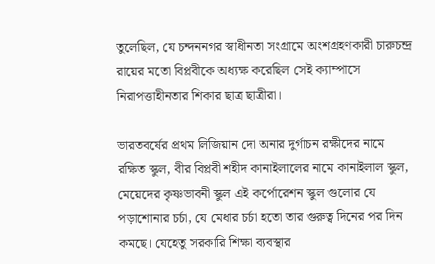তুলেছিল, যে চন্দননগর স্বাধীনতা সংগ্রামে অংশগ্রহণকারী চারুচন্দ্র রায়ের মতো বিপ্লবীকে অধ্যক্ষ করেছিল সেই ক্যাম্পাসে নিরাপত্তাহীনতার শিকার ছাত্র ছাত্রীরা।

ভারতবর্ষের প্রথম লিজিয়ান দো অনার দুর্গাচন রক্ষীদের নামে রক্ষিত স্কুল, বীর বিপ্লবী শহীদ কানাইলালের নামে কানাইলাল স্কুল, মেয়েদের কৃষ্ণভাবনী স্কুল এই কর্পোরেশন স্কুল গুলোর যে পড়াশোনার চর্চা, যে মেধার চর্চা হতো তার গুরুত্ব দিনের পর দিন কমছে। যেহেতু সরকারি শিক্ষা ব্যবস্থার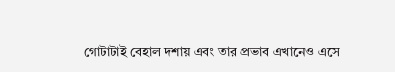গোটাটাই বেহাল দশায় এবং তার প্রভাব এখানেও এসে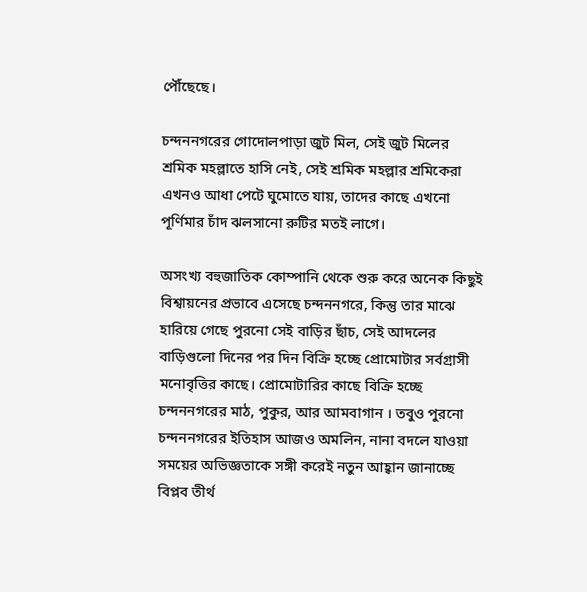পৌঁছেছে।

চন্দননগরের গোদোলপাড়া জুট মিল, সেই জুট মিলের শ্রমিক মহল্লাতে হাসি নেই, সেই শ্রমিক মহল্লার শ্রমিকেরা এখনও আধা পেটে ঘুমোতে যায়, তাদের কাছে এখনো পূর্ণিমার চাঁদ ঝলসানো রুটির মতই লাগে।

অসংখ্য বহুজাতিক কোম্পানি থেকে শুরু করে অনেক কিছুই বিশ্বায়নের প্রভাবে এসেছে চন্দননগরে, কিন্তু তার মাঝে হারিয়ে গেছে পুরনো সেই বাড়ির ছাঁচ, সেই আদলের বাড়িগুলো দিনের পর দিন বিক্রি হচ্ছে প্রোমোটার সর্বগ্রাসী মনোবৃত্তির কাছে। প্রোমোটারির কাছে বিক্রি হচ্ছে চন্দননগরের মাঠ, পুকুর, আর আমবাগান । তবুও পুরনো চন্দননগরের ইতিহাস আজও অমলিন, নানা বদলে যাওয়া সময়ের অভিজ্ঞতাকে সঙ্গী করেই নতুন আহ্বান জানাচ্ছে বিপ্লব তীর্থ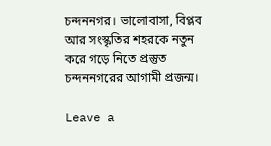চন্দননগর। ভালোবাসা, বিপ্লব আর সংস্কৃতির শহরকে নতুন করে গড়ে নিতে প্রস্তুত চন্দননগরের আগামী প্রজন্ম।

Leave a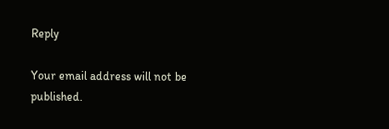Reply

Your email address will not be published.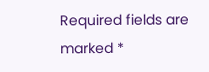Required fields are marked *